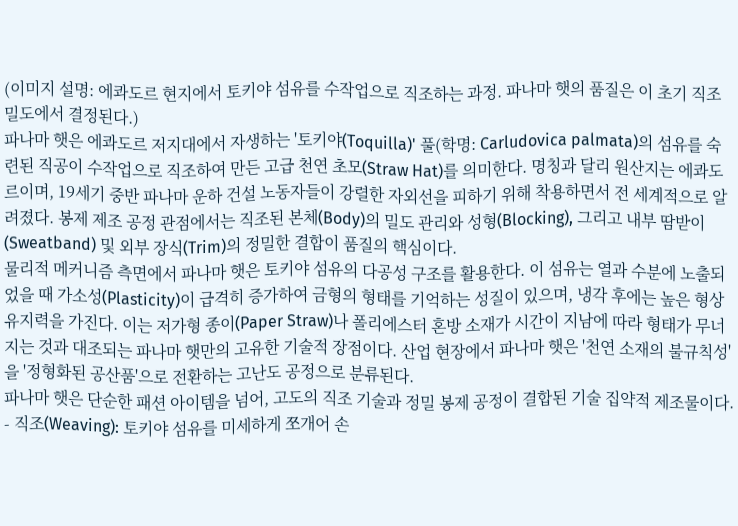(이미지 설명: 에콰도르 현지에서 토키야 섬유를 수작업으로 직조하는 과정. 파나마 햇의 품질은 이 초기 직조 밀도에서 결정된다.)
파나마 햇은 에콰도르 저지대에서 자생하는 '토키야(Toquilla)' 풀(학명: Carludovica palmata)의 섬유를 숙련된 직공이 수작업으로 직조하여 만든 고급 천연 초모(Straw Hat)를 의미한다. 명칭과 달리 원산지는 에콰도르이며, 19세기 중반 파나마 운하 건설 노동자들이 강렬한 자외선을 피하기 위해 착용하면서 전 세계적으로 알려졌다. 봉제 제조 공정 관점에서는 직조된 본체(Body)의 밀도 관리와 성형(Blocking), 그리고 내부 땀받이(Sweatband) 및 외부 장식(Trim)의 정밀한 결합이 품질의 핵심이다.
물리적 메커니즘 측면에서 파나마 햇은 토키야 섬유의 다공성 구조를 활용한다. 이 섬유는 열과 수분에 노출되었을 때 가소성(Plasticity)이 급격히 증가하여 금형의 형태를 기억하는 성질이 있으며, 냉각 후에는 높은 형상 유지력을 가진다. 이는 저가형 종이(Paper Straw)나 폴리에스터 혼방 소재가 시간이 지남에 따라 형태가 무너지는 것과 대조되는 파나마 햇만의 고유한 기술적 장점이다. 산업 현장에서 파나마 햇은 '천연 소재의 불규칙성'을 '정형화된 공산품'으로 전환하는 고난도 공정으로 분류된다.
파나마 햇은 단순한 패션 아이템을 넘어, 고도의 직조 기술과 정밀 봉제 공정이 결합된 기술 집약적 제조물이다.
- 직조(Weaving): 토키야 섬유를 미세하게 쪼개어 손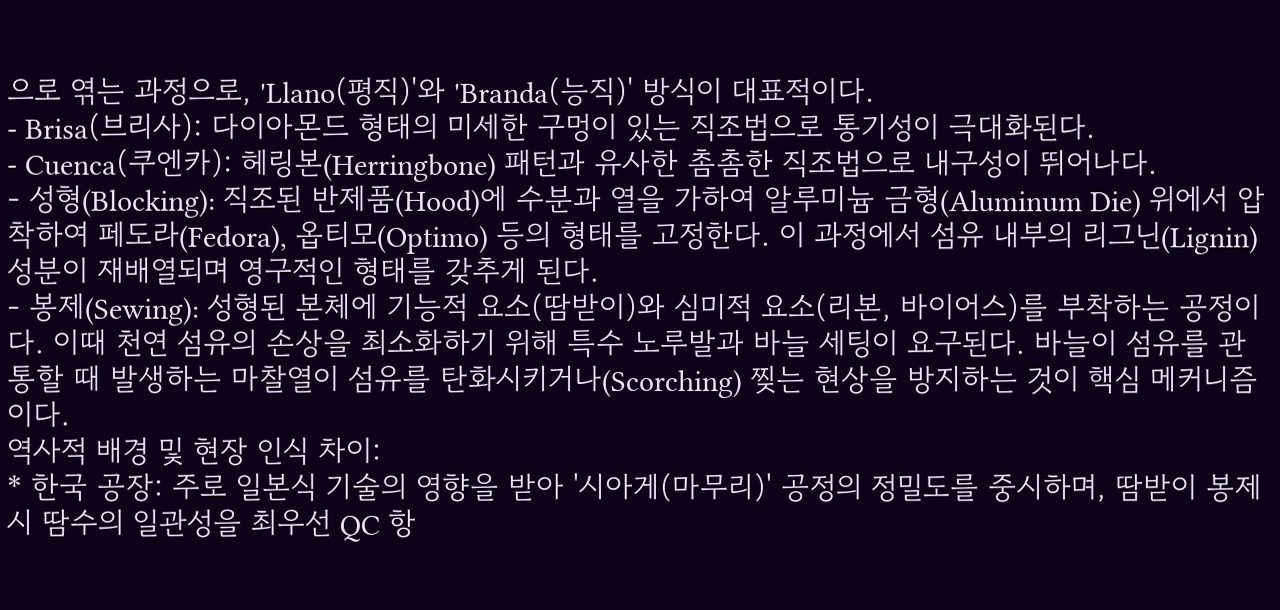으로 엮는 과정으로, 'Llano(평직)'와 'Branda(능직)' 방식이 대표적이다.
- Brisa(브리사): 다이아몬드 형태의 미세한 구멍이 있는 직조법으로 통기성이 극대화된다.
- Cuenca(쿠엔카): 헤링본(Herringbone) 패턴과 유사한 촘촘한 직조법으로 내구성이 뛰어나다.
- 성형(Blocking): 직조된 반제품(Hood)에 수분과 열을 가하여 알루미늄 금형(Aluminum Die) 위에서 압착하여 페도라(Fedora), 옵티모(Optimo) 등의 형태를 고정한다. 이 과정에서 섬유 내부의 리그닌(Lignin) 성분이 재배열되며 영구적인 형태를 갖추게 된다.
- 봉제(Sewing): 성형된 본체에 기능적 요소(땀받이)와 심미적 요소(리본, 바이어스)를 부착하는 공정이다. 이때 천연 섬유의 손상을 최소화하기 위해 특수 노루발과 바늘 세팅이 요구된다. 바늘이 섬유를 관통할 때 발생하는 마찰열이 섬유를 탄화시키거나(Scorching) 찢는 현상을 방지하는 것이 핵심 메커니즘이다.
역사적 배경 및 현장 인식 차이:
* 한국 공장: 주로 일본식 기술의 영향을 받아 '시아게(마무리)' 공정의 정밀도를 중시하며, 땀받이 봉제 시 땀수의 일관성을 최우선 QC 항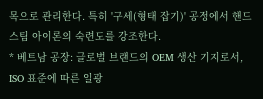목으로 관리한다. 특히 '구세(형태 잡기)' 공정에서 핸드 스팀 아이론의 숙련도를 강조한다.
* 베트남 공장: 글로벌 브랜드의 OEM 생산 기지로서, ISO 표준에 따른 일광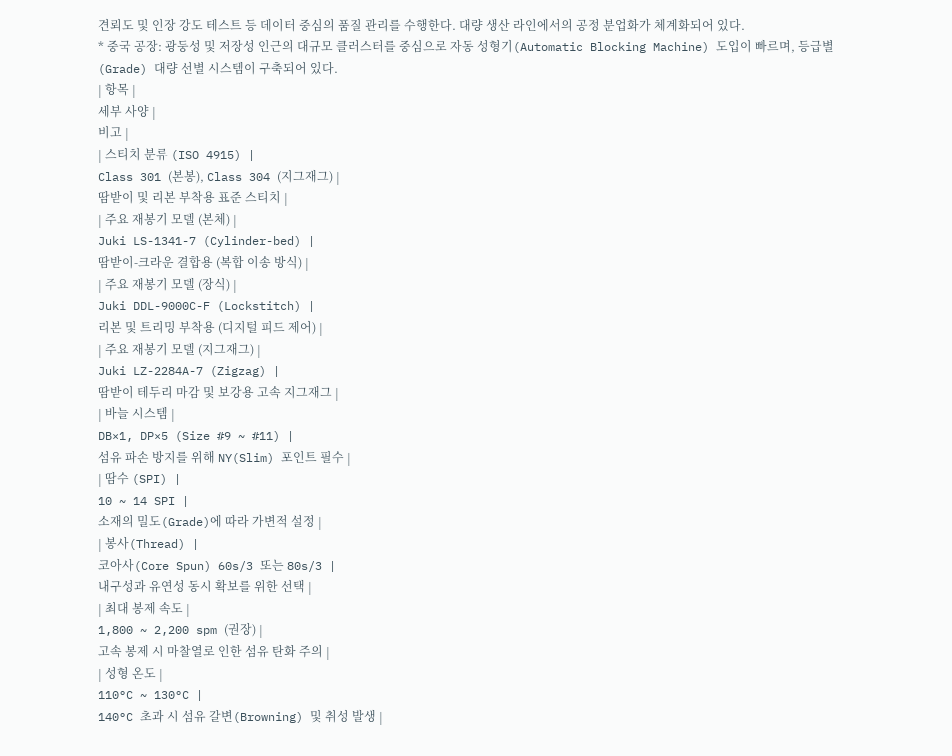견뢰도 및 인장 강도 테스트 등 데이터 중심의 품질 관리를 수행한다. 대량 생산 라인에서의 공정 분업화가 체계화되어 있다.
* 중국 공장: 광둥성 및 저장성 인근의 대규모 클러스터를 중심으로 자동 성형기(Automatic Blocking Machine) 도입이 빠르며, 등급별(Grade) 대량 선별 시스템이 구축되어 있다.
| 항목 |
세부 사양 |
비고 |
| 스티치 분류 (ISO 4915) |
Class 301 (본봉), Class 304 (지그재그) |
땀받이 및 리본 부착용 표준 스티치 |
| 주요 재봉기 모델 (본체) |
Juki LS-1341-7 (Cylinder-bed) |
땀받이-크라운 결합용 (복합 이송 방식) |
| 주요 재봉기 모델 (장식) |
Juki DDL-9000C-F (Lockstitch) |
리본 및 트리밍 부착용 (디지털 피드 제어) |
| 주요 재봉기 모델 (지그재그) |
Juki LZ-2284A-7 (Zigzag) |
땀받이 테두리 마감 및 보강용 고속 지그재그 |
| 바늘 시스템 |
DB×1, DP×5 (Size #9 ~ #11) |
섬유 파손 방지를 위해 NY(Slim) 포인트 필수 |
| 땀수 (SPI) |
10 ~ 14 SPI |
소재의 밀도(Grade)에 따라 가변적 설정 |
| 봉사(Thread) |
코아사(Core Spun) 60s/3 또는 80s/3 |
내구성과 유연성 동시 확보를 위한 선택 |
| 최대 봉제 속도 |
1,800 ~ 2,200 spm (권장) |
고속 봉제 시 마찰열로 인한 섬유 탄화 주의 |
| 성형 온도 |
110°C ~ 130°C |
140°C 초과 시 섬유 갈변(Browning) 및 취성 발생 |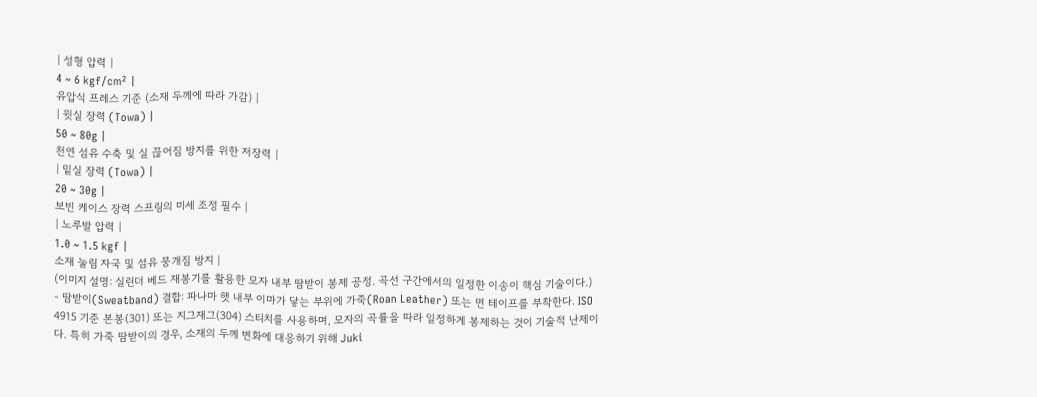| 성형 압력 |
4 ~ 6 kgf/cm² |
유압식 프레스 기준 (소재 두께에 따라 가감) |
| 윗실 장력 (Towa) |
50 ~ 80g |
천연 섬유 수축 및 실 끊어짐 방지를 위한 저장력 |
| 밑실 장력 (Towa) |
20 ~ 30g |
보빈 케이스 장력 스프링의 미세 조정 필수 |
| 노루발 압력 |
1.0 ~ 1.5 kgf |
소재 눌림 자국 및 섬유 뭉개짐 방지 |
(이미지 설명: 실린더 베드 재봉기를 활용한 모자 내부 땀받이 봉제 공정. 곡선 구간에서의 일정한 이송이 핵심 기술이다.)
- 땀받이(Sweatband) 결합: 파나마 햇 내부 이마가 닿는 부위에 가죽(Roan Leather) 또는 면 테이프를 부착한다. ISO 4915 기준 본봉(301) 또는 지그재그(304) 스티치를 사용하며, 모자의 곡률을 따라 일정하게 봉제하는 것이 기술적 난제이다. 특히 가죽 땀받이의 경우, 소재의 두께 변화에 대응하기 위해 Juki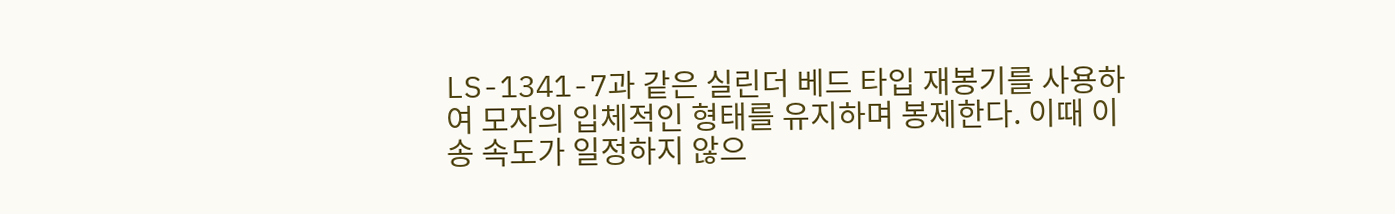LS-1341-7과 같은 실린더 베드 타입 재봉기를 사용하여 모자의 입체적인 형태를 유지하며 봉제한다. 이때 이송 속도가 일정하지 않으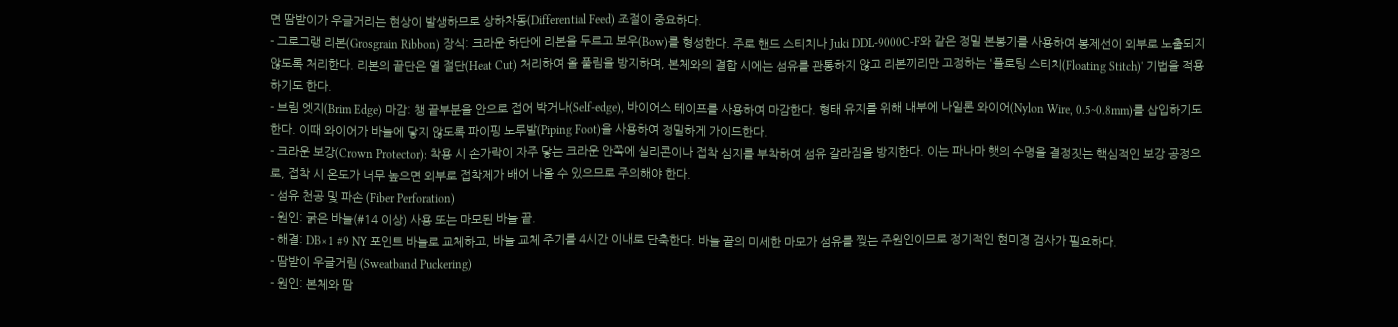면 땀받이가 우글거리는 현상이 발생하므로 상하차동(Differential Feed) 조절이 중요하다.
- 그로그랭 리본(Grosgrain Ribbon) 장식: 크라운 하단에 리본을 두르고 보우(Bow)를 형성한다. 주로 핸드 스티치나 Juki DDL-9000C-F와 같은 정밀 본봉기를 사용하여 봉제선이 외부로 노출되지 않도록 처리한다. 리본의 끝단은 열 절단(Heat Cut) 처리하여 올 풀림을 방지하며, 본체와의 결합 시에는 섬유를 관통하지 않고 리본끼리만 고정하는 '플로팅 스티치(Floating Stitch)' 기법을 적용하기도 한다.
- 브림 엣지(Brim Edge) 마감: 챙 끝부분을 안으로 접어 박거나(Self-edge), 바이어스 테이프를 사용하여 마감한다. 형태 유지를 위해 내부에 나일론 와이어(Nylon Wire, 0.5~0.8mm)를 삽입하기도 한다. 이때 와이어가 바늘에 닿지 않도록 파이핑 노루발(Piping Foot)을 사용하여 정밀하게 가이드한다.
- 크라운 보강(Crown Protector): 착용 시 손가락이 자주 닿는 크라운 안쪽에 실리콘이나 접착 심지를 부착하여 섬유 갈라짐을 방지한다. 이는 파나마 햇의 수명을 결정짓는 핵심적인 보강 공정으로, 접착 시 온도가 너무 높으면 외부로 접착제가 배어 나올 수 있으므로 주의해야 한다.
- 섬유 천공 및 파손 (Fiber Perforation)
- 원인: 굵은 바늘(#14 이상) 사용 또는 마모된 바늘 끝.
- 해결: DB×1 #9 NY 포인트 바늘로 교체하고, 바늘 교체 주기를 4시간 이내로 단축한다. 바늘 끝의 미세한 마모가 섬유를 찢는 주원인이므로 정기적인 현미경 검사가 필요하다.
- 땀받이 우글거림 (Sweatband Puckering)
- 원인: 본체와 땀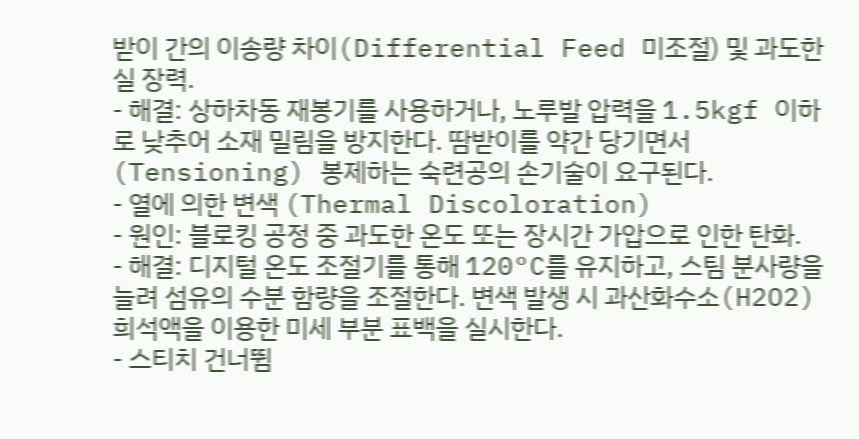받이 간의 이송량 차이(Differential Feed 미조절) 및 과도한 실 장력.
- 해결: 상하차동 재봉기를 사용하거나, 노루발 압력을 1.5kgf 이하로 낮추어 소재 밀림을 방지한다. 땀받이를 약간 당기면서(Tensioning) 봉제하는 숙련공의 손기술이 요구된다.
- 열에 의한 변색 (Thermal Discoloration)
- 원인: 블로킹 공정 중 과도한 온도 또는 장시간 가압으로 인한 탄화.
- 해결: 디지털 온도 조절기를 통해 120°C를 유지하고, 스팀 분사량을 늘려 섬유의 수분 함량을 조절한다. 변색 발생 시 과산화수소(H2O2) 희석액을 이용한 미세 부분 표백을 실시한다.
- 스티치 건너뜀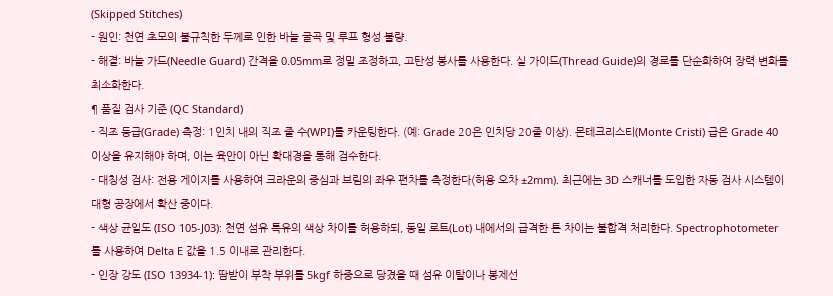(Skipped Stitches)
- 원인: 천연 초모의 불규칙한 두께로 인한 바늘 굴곡 및 루프 형성 불량.
- 해결: 바늘 가드(Needle Guard) 간격을 0.05mm로 정밀 조정하고, 고탄성 봉사를 사용한다. 실 가이드(Thread Guide)의 경로를 단순화하여 장력 변화를 최소화한다.
¶ 품질 검사 기준 (QC Standard)
- 직조 등급(Grade) 측정: 1인치 내의 직조 줄 수(WPI)를 카운팅한다. (예: Grade 20은 인치당 20줄 이상). 몬테크리스티(Monte Cristi) 급은 Grade 40 이상을 유지해야 하며, 이는 육안이 아닌 확대경을 통해 검수한다.
- 대칭성 검사: 전용 게이지를 사용하여 크라운의 중심과 브림의 좌우 편차를 측정한다(허용 오차 ±2mm). 최근에는 3D 스캐너를 도입한 자동 검사 시스템이 대형 공장에서 확산 중이다.
- 색상 균일도 (ISO 105-J03): 천연 섬유 특유의 색상 차이를 허용하되, 동일 로트(Lot) 내에서의 급격한 톤 차이는 불합격 처리한다. Spectrophotometer를 사용하여 Delta E 값을 1.5 이내로 관리한다.
- 인장 강도 (ISO 13934-1): 땀받이 부착 부위를 5kgf 하중으로 당겼을 때 섬유 이탈이나 봉제선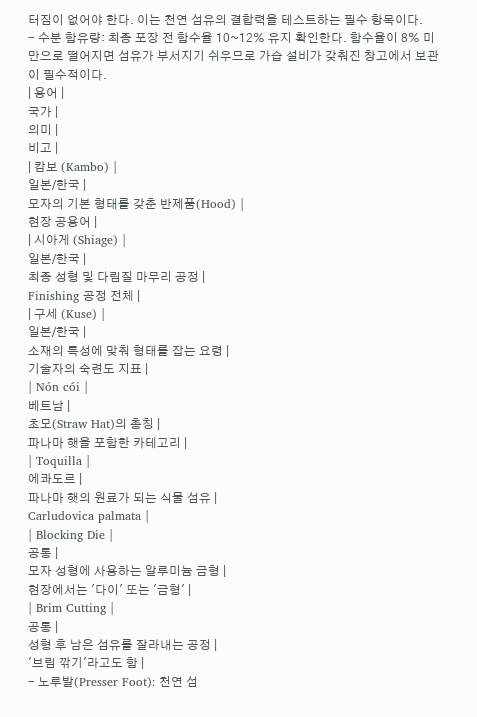터짐이 없어야 한다. 이는 천연 섬유의 결합력을 테스트하는 필수 항목이다.
- 수분 함유량: 최종 포장 전 함수율 10~12% 유지 확인한다. 함수율이 8% 미만으로 떨어지면 섬유가 부서지기 쉬우므로 가습 설비가 갖춰진 창고에서 보관이 필수적이다.
| 용어 |
국가 |
의미 |
비고 |
| 캄보 (Kambo) |
일본/한국 |
모자의 기본 형태를 갖춘 반제품(Hood) |
현장 공용어 |
| 시아게 (Shiage) |
일본/한국 |
최종 성형 및 다림질 마무리 공정 |
Finishing 공정 전체 |
| 구세 (Kuse) |
일본/한국 |
소재의 특성에 맞춰 형태를 잡는 요령 |
기술자의 숙련도 지표 |
| Nón cói |
베트남 |
초모(Straw Hat)의 총칭 |
파나마 햇을 포함한 카테고리 |
| Toquilla |
에콰도르 |
파나마 햇의 원료가 되는 식물 섬유 |
Carludovica palmata |
| Blocking Die |
공통 |
모자 성형에 사용하는 알루미늄 금형 |
현장에서는 '다이' 또는 '금형' |
| Brim Cutting |
공통 |
성형 후 남은 섬유를 잘라내는 공정 |
'브림 깎기'라고도 함 |
- 노루발(Presser Foot): 천연 섬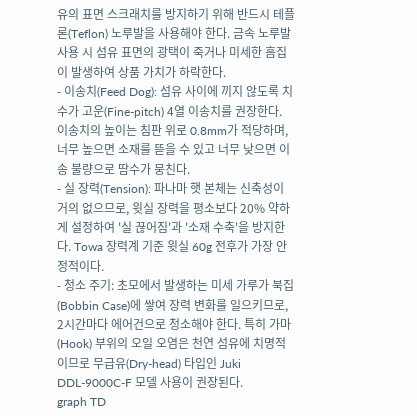유의 표면 스크래치를 방지하기 위해 반드시 테플론(Teflon) 노루발을 사용해야 한다. 금속 노루발 사용 시 섬유 표면의 광택이 죽거나 미세한 흠집이 발생하여 상품 가치가 하락한다.
- 이송치(Feed Dog): 섬유 사이에 끼지 않도록 치수가 고운(Fine-pitch) 4열 이송치를 권장한다. 이송치의 높이는 침판 위로 0.8mm가 적당하며, 너무 높으면 소재를 뜯을 수 있고 너무 낮으면 이송 불량으로 땀수가 뭉친다.
- 실 장력(Tension): 파나마 햇 본체는 신축성이 거의 없으므로, 윗실 장력을 평소보다 20% 약하게 설정하여 '실 끊어짐'과 '소재 수축'을 방지한다. Towa 장력계 기준 윗실 60g 전후가 가장 안정적이다.
- 청소 주기: 초모에서 발생하는 미세 가루가 북집(Bobbin Case)에 쌓여 장력 변화를 일으키므로, 2시간마다 에어건으로 청소해야 한다. 특히 가마(Hook) 부위의 오일 오염은 천연 섬유에 치명적이므로 무급유(Dry-head) 타입인 Juki DDL-9000C-F 모델 사용이 권장된다.
graph TD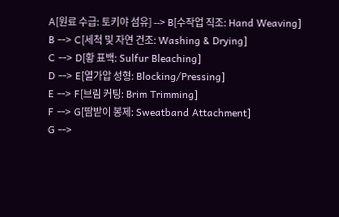A[원료 수급: 토키야 섬유] --> B[수작업 직조: Hand Weaving]
B --> C[세척 및 자연 건조: Washing & Drying]
C --> D[황 표백: Sulfur Bleaching]
D --> E[열가압 성형: Blocking/Pressing]
E --> F[브림 커팅: Brim Trimming]
F --> G[땀받이 봉제: Sweatband Attachment]
G -->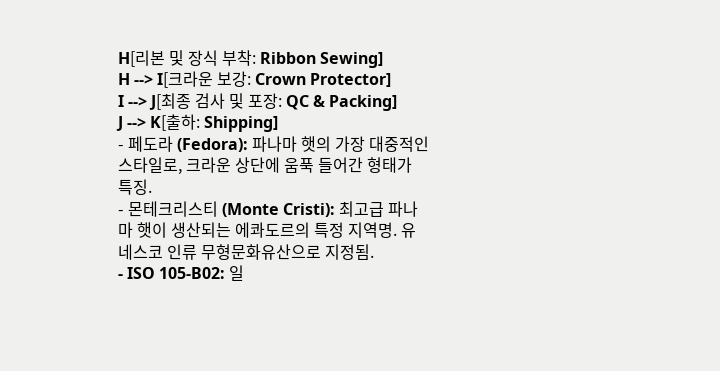H[리본 및 장식 부착: Ribbon Sewing]
H --> I[크라운 보강: Crown Protector]
I --> J[최종 검사 및 포장: QC & Packing]
J --> K[출하: Shipping]
- 페도라 (Fedora): 파나마 햇의 가장 대중적인 스타일로, 크라운 상단에 움푹 들어간 형태가 특징.
- 몬테크리스티 (Monte Cristi): 최고급 파나마 햇이 생산되는 에콰도르의 특정 지역명. 유네스코 인류 무형문화유산으로 지정됨.
- ISO 105-B02: 일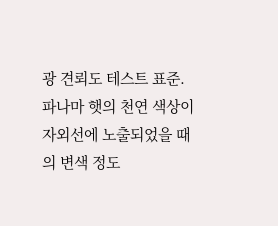광 견뢰도 테스트 표준. 파나마 햇의 천연 색상이 자외선에 노출되었을 때의 변색 정도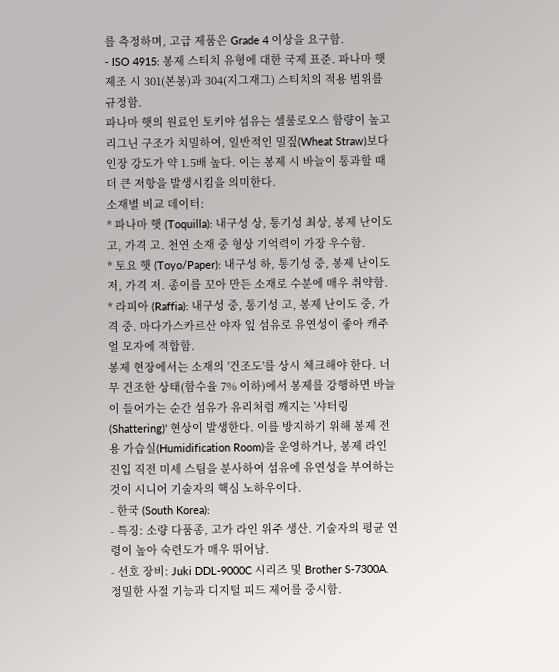를 측정하며, 고급 제품은 Grade 4 이상을 요구함.
- ISO 4915: 봉제 스티치 유형에 대한 국제 표준. 파나마 햇 제조 시 301(본봉)과 304(지그재그) 스티치의 적용 범위를 규정함.
파나마 햇의 원료인 토키야 섬유는 셀룰로오스 함량이 높고 리그닌 구조가 치밀하여, 일반적인 밀짚(Wheat Straw)보다 인장 강도가 약 1.5배 높다. 이는 봉제 시 바늘이 통과할 때 더 큰 저항을 발생시킴을 의미한다.
소재별 비교 데이터:
* 파나마 햇 (Toquilla): 내구성 상, 통기성 최상, 봉제 난이도 고, 가격 고. 천연 소재 중 형상 기억력이 가장 우수함.
* 토요 햇 (Toyo/Paper): 내구성 하, 통기성 중, 봉제 난이도 저, 가격 저. 종이를 꼬아 만든 소재로 수분에 매우 취약함.
* 라피아 (Raffia): 내구성 중, 통기성 고, 봉제 난이도 중, 가격 중. 마다가스카르산 야자 잎 섬유로 유연성이 좋아 캐주얼 모자에 적합함.
봉제 현장에서는 소재의 '건조도'를 상시 체크해야 한다. 너무 건조한 상태(함수율 7% 이하)에서 봉제를 강행하면 바늘이 들어가는 순간 섬유가 유리처럼 깨지는 '샤터링(Shattering)' 현상이 발생한다. 이를 방지하기 위해 봉제 전용 가습실(Humidification Room)을 운영하거나, 봉제 라인 진입 직전 미세 스팀을 분사하여 섬유에 유연성을 부여하는 것이 시니어 기술자의 핵심 노하우이다.
- 한국 (South Korea):
- 특징: 소량 다품종, 고가 라인 위주 생산. 기술자의 평균 연령이 높아 숙련도가 매우 뛰어남.
- 선호 장비: Juki DDL-9000C 시리즈 및 Brother S-7300A. 정밀한 사절 기능과 디지털 피드 제어를 중시함.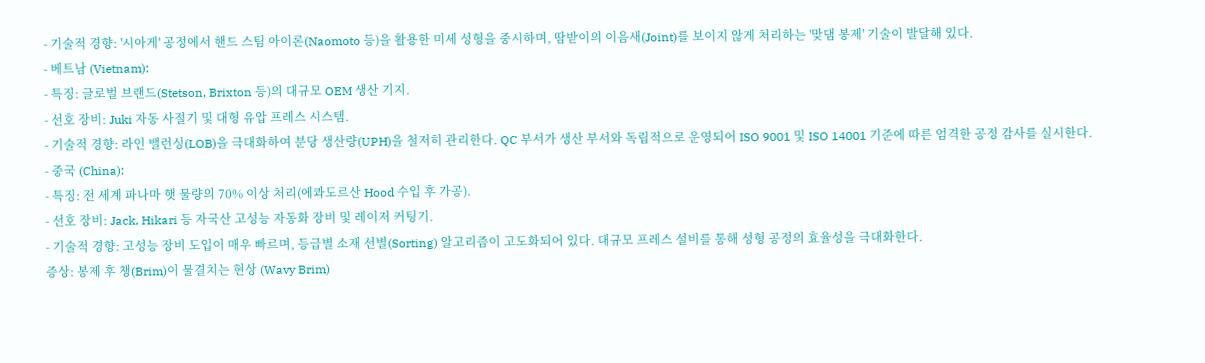- 기술적 경향: '시아게' 공정에서 핸드 스팀 아이론(Naomoto 등)을 활용한 미세 성형을 중시하며, 땀받이의 이음새(Joint)를 보이지 않게 처리하는 '맞댐 봉제' 기술이 발달해 있다.
- 베트남 (Vietnam):
- 특징: 글로벌 브랜드(Stetson, Brixton 등)의 대규모 OEM 생산 기지.
- 선호 장비: Juki 자동 사절기 및 대형 유압 프레스 시스템.
- 기술적 경향: 라인 밸런싱(LOB)을 극대화하여 분당 생산량(UPH)을 철저히 관리한다. QC 부서가 생산 부서와 독립적으로 운영되어 ISO 9001 및 ISO 14001 기준에 따른 엄격한 공정 감사를 실시한다.
- 중국 (China):
- 특징: 전 세계 파나마 햇 물량의 70% 이상 처리(에콰도르산 Hood 수입 후 가공).
- 선호 장비: Jack, Hikari 등 자국산 고성능 자동화 장비 및 레이저 커팅기.
- 기술적 경향: 고성능 장비 도입이 매우 빠르며, 등급별 소재 선별(Sorting) 알고리즘이 고도화되어 있다. 대규모 프레스 설비를 통해 성형 공정의 효율성을 극대화한다.
증상: 봉제 후 챙(Brim)이 물결치는 현상 (Wavy Brim)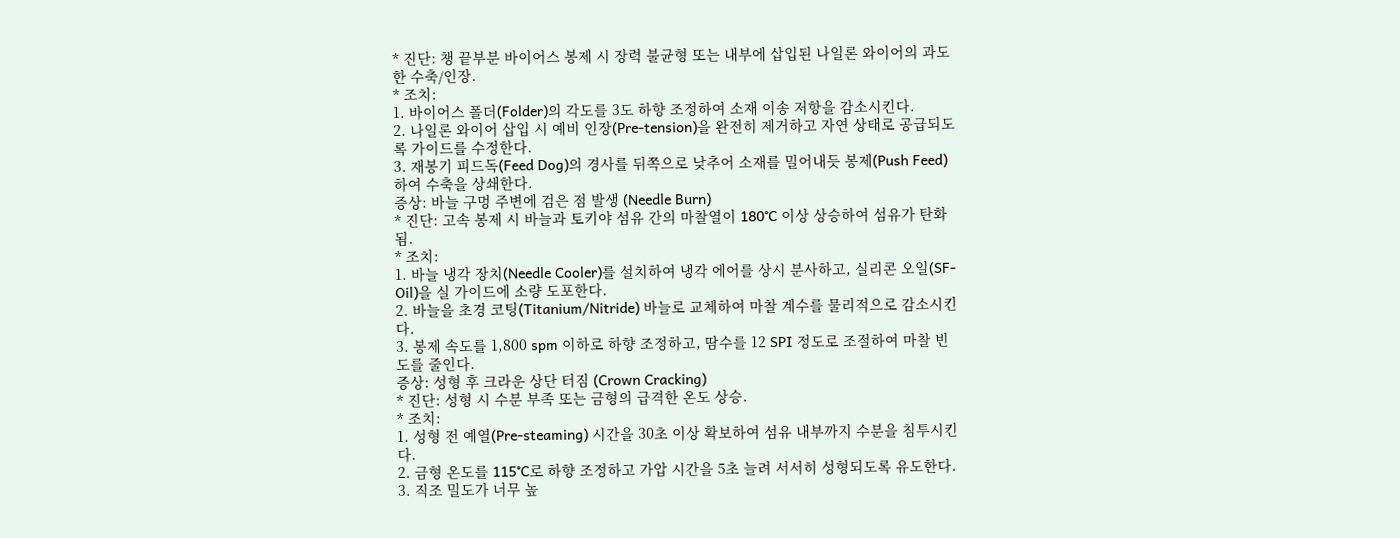* 진단: 챙 끝부분 바이어스 봉제 시 장력 불균형 또는 내부에 삽입된 나일론 와이어의 과도한 수축/인장.
* 조치:
1. 바이어스 폴더(Folder)의 각도를 3도 하향 조정하여 소재 이송 저항을 감소시킨다.
2. 나일론 와이어 삽입 시 예비 인장(Pre-tension)을 완전히 제거하고 자연 상태로 공급되도록 가이드를 수정한다.
3. 재봉기 피드독(Feed Dog)의 경사를 뒤쪽으로 낮추어 소재를 밀어내듯 봉제(Push Feed)하여 수축을 상쇄한다.
증상: 바늘 구멍 주변에 검은 점 발생 (Needle Burn)
* 진단: 고속 봉제 시 바늘과 토키야 섬유 간의 마찰열이 180°C 이상 상승하여 섬유가 탄화됨.
* 조치:
1. 바늘 냉각 장치(Needle Cooler)를 설치하여 냉각 에어를 상시 분사하고, 실리콘 오일(SF-Oil)을 실 가이드에 소량 도포한다.
2. 바늘을 초경 코팅(Titanium/Nitride) 바늘로 교체하여 마찰 계수를 물리적으로 감소시킨다.
3. 봉제 속도를 1,800 spm 이하로 하향 조정하고, 땀수를 12 SPI 정도로 조절하여 마찰 빈도를 줄인다.
증상: 성형 후 크라운 상단 터짐 (Crown Cracking)
* 진단: 성형 시 수분 부족 또는 금형의 급격한 온도 상승.
* 조치:
1. 성형 전 예열(Pre-steaming) 시간을 30초 이상 확보하여 섬유 내부까지 수분을 침투시킨다.
2. 금형 온도를 115°C로 하향 조정하고 가압 시간을 5초 늘려 서서히 성형되도록 유도한다.
3. 직조 밀도가 너무 높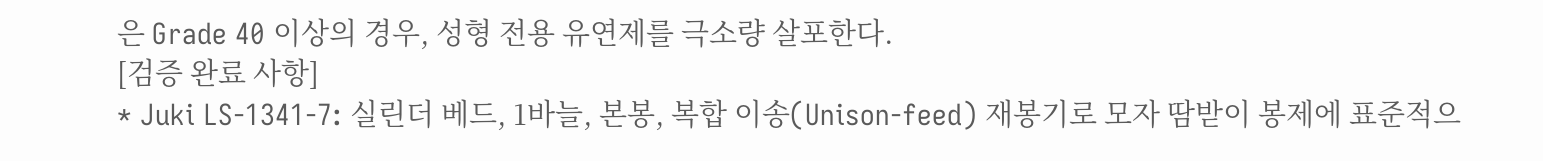은 Grade 40 이상의 경우, 성형 전용 유연제를 극소량 살포한다.
[검증 완료 사항]
* Juki LS-1341-7: 실린더 베드, 1바늘, 본봉, 복합 이송(Unison-feed) 재봉기로 모자 땀받이 봉제에 표준적으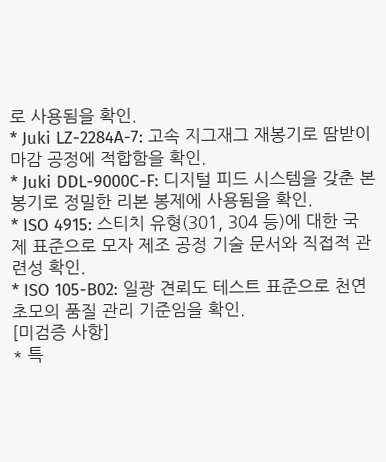로 사용됨을 확인.
* Juki LZ-2284A-7: 고속 지그재그 재봉기로 땀받이 마감 공정에 적합함을 확인.
* Juki DDL-9000C-F: 디지털 피드 시스템을 갖춘 본봉기로 정밀한 리본 봉제에 사용됨을 확인.
* ISO 4915: 스티치 유형(301, 304 등)에 대한 국제 표준으로 모자 제조 공정 기술 문서와 직접적 관련성 확인.
* ISO 105-B02: 일광 견뢰도 테스트 표준으로 천연 초모의 품질 관리 기준임을 확인.
[미검증 사항]
* 특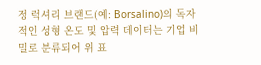정 럭셔리 브랜드(예: Borsalino)의 독자적인 성형 온도 및 압력 데이터는 기업 비밀로 분류되어 위 표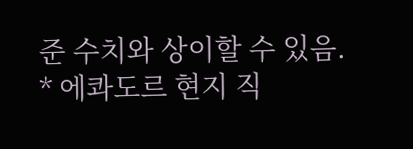준 수치와 상이할 수 있음.
* 에콰도르 현지 직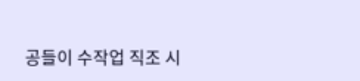공들이 수작업 직조 시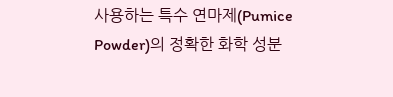사용하는 특수 연마제(Pumice Powder)의 정확한 화학 성분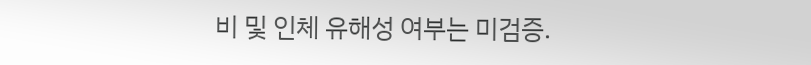비 및 인체 유해성 여부는 미검증.